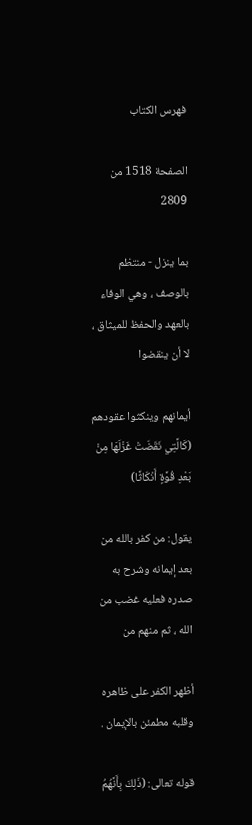فهرس الكتاب

الصفحة 1518 من 2809

بما ينزل - منتظم بالوصف ، وهي الوفاء بالعهد والحفظ للميثاق ، لا أن ينقضوا

أيمانهم وينكثوا عقودهم (كَالَّتِي نَقَضَتْ غَزْلَهَا مِنْ بَعْدِ قُوَّةٍ أَنْكَاثًا)

يقول: من كفر بالله من بعد إيمانه وشرح به صدره فعليه غضب من الله ، ثم منهم من

أظهر الكفر على ظاهره وقلبه مطمئن بالإيمان .

قوله تعالى: (ذَلِكَ بِأَنَّهُمُ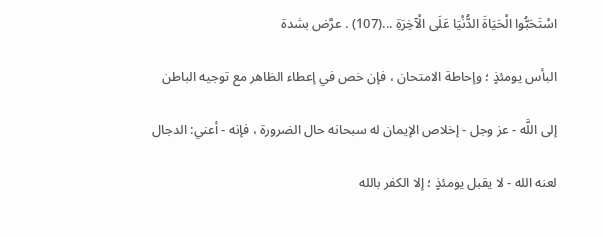اسْتَحَبُّوا الْحَيَاةَ الدُّنْيَا عَلَى الْآخِرَةِ ...(107) . عرَّض بشدة

البأس يومئذٍ ؛ وإحاطة الامتحان ، فإن خص في إعطاء الظاهر مع توجيه الباطن

إلى اللَّه - عز وجل - إخلاص الإيمان له سبحانه حال الضرورة ، فإنه - أعني: الدجال

لعنه الله - لا يقبل يومئذٍ ؛ إلا الكفر بالله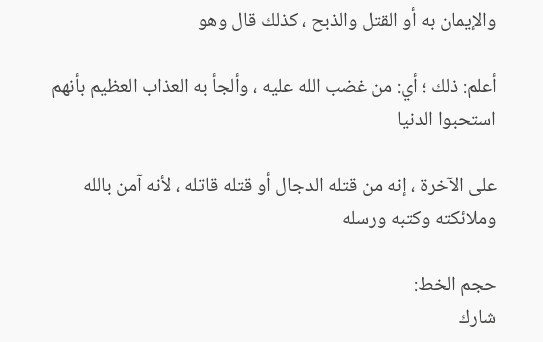والإيمان به أو القتل والذبح ، كذلك قال وهو

أعلم: ذلك ؛ أي: من غضب الله عليه ، وألجأ به العذاب العظيم بأنهم استحبوا الدنيا

على الآخرة ، إنه من قتله الدجال أو قتله قاتله ، لأنه آمن بالله وملائكته وكتبه ورسله

حجم الخط:
شارك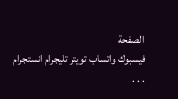الصفحة
فيسبوك واتساب تويتر تليجرام انستجرام
. . .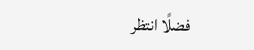فضلًا انتظر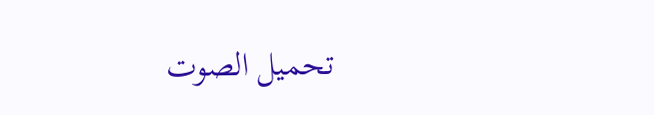تحميل الصوت